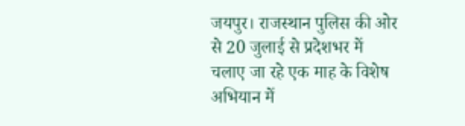जयपुर। राजस्थान पुलिस की ओर से 20 जुलाई से प्रदेशभर में चलाए जा रहे एक माह के विशेष अभियान में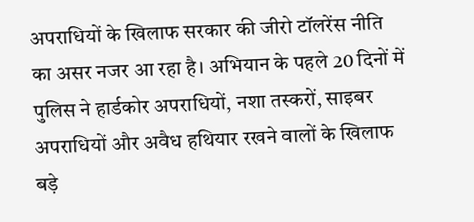अपराधियों के खिलाफ सरकार की जीरो टॉलरेंस नीति का असर नजर आ रहा है। अभियान के पहले 20 दिनों में पुलिस ने हार्डकोर अपराधियों, नशा तस्करों, साइबर अपराधियों और अवैध हथियार रखने वालों के खिलाफ बड़े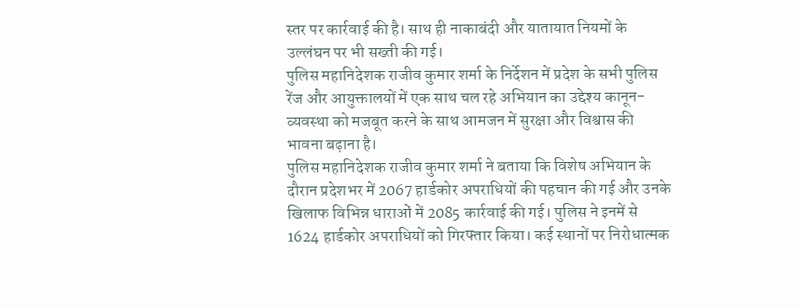स्तर पर कार्रवाई की है। साथ ही नाकाबंदी और यातायात नियमों के उल्लंघन पर भी सख्ती की गई।
पुलिस महानिदेशक राजीव कुमार शर्मा के निर्देशन में प्रदेश के सभी पुलिस रेंज और आयुक्तालयों में एक साथ चल रहे अभियान का उद्देश्य कानून-व्यवस्था को मजबूत करने के साथ आमजन में सुरक्षा और विश्वास की भावना बढ़ाना है।
पुलिस महानिदेशक राजीव कुमार शर्मा ने बताया कि विशेष अभियान के दौरान प्रदेशभर में 2067 हार्डकोर अपराधियों की पहचान की गई और उनके खिलाफ विभिन्न धाराओं में 2085 कार्रवाई की गई। पुलिस ने इनमें से 1624 हार्डकोर अपराधियों को गिरफ्तार किया। कई स्थानों पर निरोधात्मक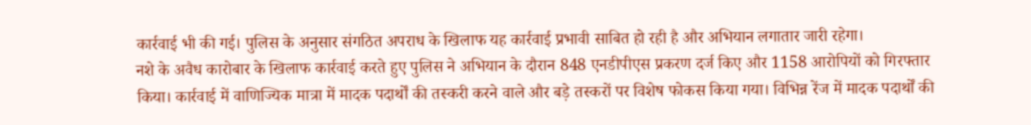कार्रवाई भी की गई। पुलिस के अनुसार संगठित अपराध के खिलाफ यह कार्रवाई प्रभावी साबित हो रही है और अभियान लगातार जारी रहेगा।
नशे के अवैध कारोबार के खिलाफ कार्रवाई करते हुए पुलिस ने अभियान के दौरान 848 एनडीपीएस प्रकरण दर्ज किए और 1158 आरोपियों को गिरफ्तार किया। कार्रवाई में वाणिज्यिक मात्रा में मादक पदार्थों की तस्करी करने वाले और बड़े तस्करों पर विशेष फोकस किया गया। विभिन्न रेंज में मादक पदार्थों की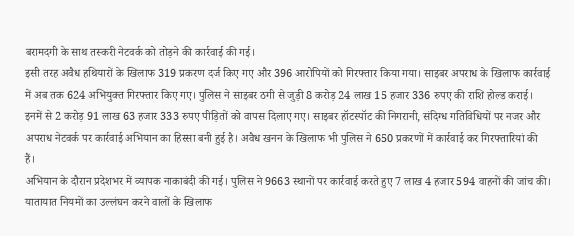बरामदगी के साथ तस्करी नेटवर्क को तोड़ने की कार्रवाई की गई।
इसी तरह अवैध हथियारों के खिलाफ 319 प्रकरण दर्ज किए गए और 396 आरोपियों को गिरफ्तार किया गया। साइबर अपराध के खिलाफ कार्रवाई में अब तक 624 अभियुक्त गिरफ्तार किए गए। पुलिस ने साइबर ठगी से जुड़ी 8 करोड़ 24 लाख 15 हजार 336 रुपए की राशि होल्ड कराई। इनमें से 2 करोड़ 91 लाख 63 हजार 333 रुपए पीड़ितों को वापस दिलाए गए। साइबर हॉटस्पॉट की निगरानी, संदिग्ध गतिविधियों पर नजर और अपराध नेटवर्क पर कार्रवाई अभियान का हिस्सा बनी हुई है। अवैध खनन के खिलाफ भी पुलिस ने 650 प्रकरणों में कार्रवाई कर गिरफ्तारियां की हैं।
अभियान के दौरान प्रदेशभर में व्यापक नाकाबंदी की गई। पुलिस ने 9663 स्थानों पर कार्रवाई करते हुए 7 लाख 4 हजार 594 वाहनों की जांच की। यातायात नियमों का उल्लंघन करने वालों के खिलाफ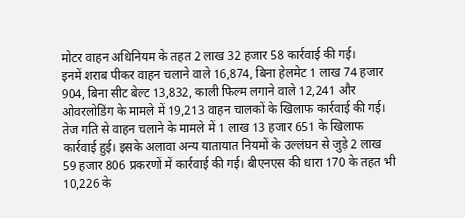मोटर वाहन अधिनियम के तहत 2 लाख 32 हजार 58 कार्रवाई की गई।
इनमें शराब पीकर वाहन चलाने वाले 16,874, बिना हेलमेट 1 लाख 74 हजार 904, बिना सीट बेल्ट 13,832, काली फिल्म लगाने वाले 12,241 और ओवरलोडिंग के मामले में 19,213 वाहन चालकों के खिलाफ कार्रवाई की गई। तेज गति से वाहन चलाने के मामले में 1 लाख 13 हजार 651 के खिलाफ कार्रवाई हुई। इसके अलावा अन्य यातायात नियमों के उल्लंघन से जुड़े 2 लाख 59 हजार 806 प्रकरणों में कार्रवाई की गई। बीएनएस की धारा 170 के तहत भी 10,226 के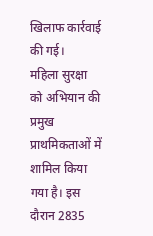खिलाफ कार्रवाई की गई।
महिला सुरक्षा को अभियान की प्रमुख प्राथमिकताओं में शामिल किया गया है। इस दौरान 2835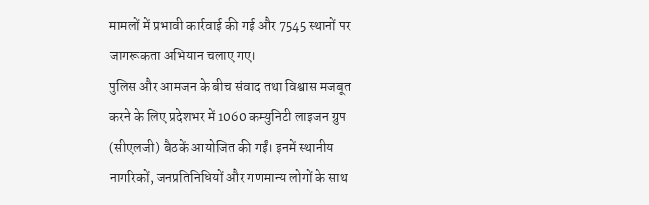मामलों में प्रभावी कार्रवाई की गई और 7545 स्थानों पर जागरूकता अभियान चलाए गए।
पुलिस और आमजन के बीच संवाद तथा विश्वास मजबूत करने के लिए प्रदेशभर में 1060 कम्युनिटी लाइजन ग्रुप (सीएलजी) बैठकें आयोजित की गईं। इनमें स्थानीय नागरिकों, जनप्रतिनिधियों और गणमान्य लोगों के साथ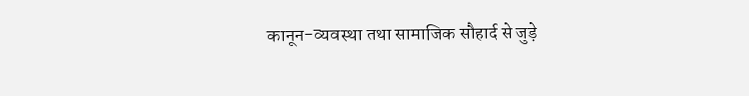कानून-व्यवस्था तथा सामाजिक सौहार्द से जुड़े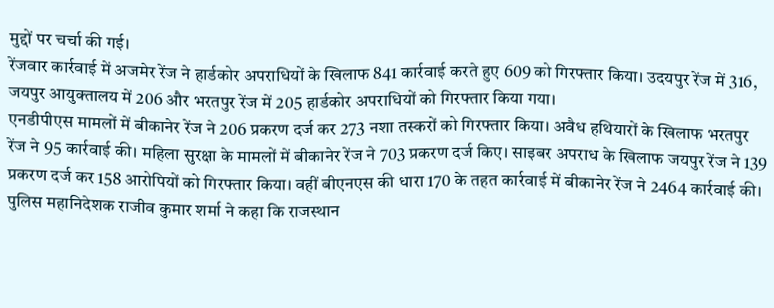मुद्दों पर चर्चा की गई।
रेंजवार कार्रवाई में अजमेर रेंज ने हार्डकोर अपराधियों के खिलाफ 841 कार्रवाई करते हुए 609 को गिरफ्तार किया। उदयपुर रेंज में 316, जयपुर आयुक्तालय में 206 और भरतपुर रेंज में 205 हार्डकोर अपराधियों को गिरफ्तार किया गया।
एनडीपीएस मामलों में बीकानेर रेंज ने 206 प्रकरण दर्ज कर 273 नशा तस्करों को गिरफ्तार किया। अवैध हथियारों के खिलाफ भरतपुर रेंज ने 95 कार्रवाई की। महिला सुरक्षा के मामलों में बीकानेर रेंज ने 703 प्रकरण दर्ज किए। साइबर अपराध के खिलाफ जयपुर रेंज ने 139 प्रकरण दर्ज कर 158 आरोपियों को गिरफ्तार किया। वहीं बीएनएस की धारा 170 के तहत कार्रवाई में बीकानेर रेंज ने 2464 कार्रवाई की।
पुलिस महानिदेशक राजीव कुमार शर्मा ने कहा कि राजस्थान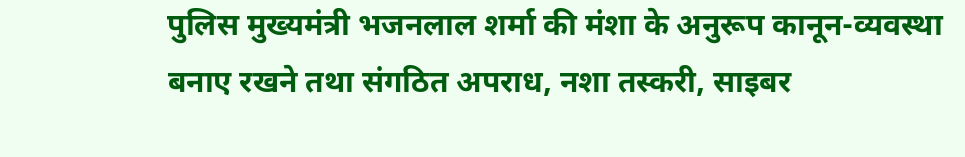पुलिस मुख्यमंत्री भजनलाल शर्मा की मंशा के अनुरूप कानून-व्यवस्था बनाए रखने तथा संगठित अपराध, नशा तस्करी, साइबर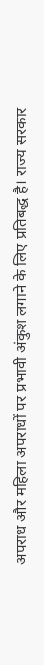अपराध और महिला अपराधों पर प्रभावी अंकुश लगाने के लिए प्रतिबद्ध है। राज्य सरकार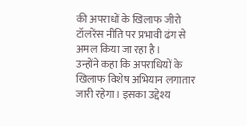की अपराधों के खिलाफ जीरो टॉलरेंस नीति पर प्रभावी ढंग से अमल किया जा रहा है।
उन्होंने कहा कि अपराधियों के खिलाफ विशेष अभियान लगातार जारी रहेगा। इसका उद्देश्य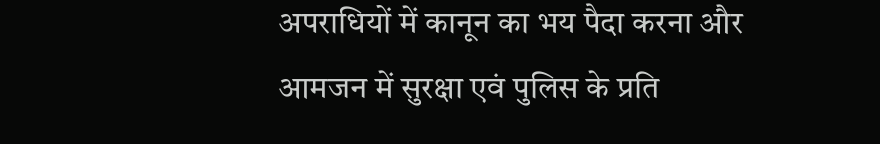अपराधियों में कानून का भय पैदा करना और आमजन में सुरक्षा एवं पुलिस के प्रति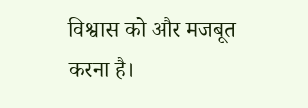विश्वास को और मजबूत करना है।